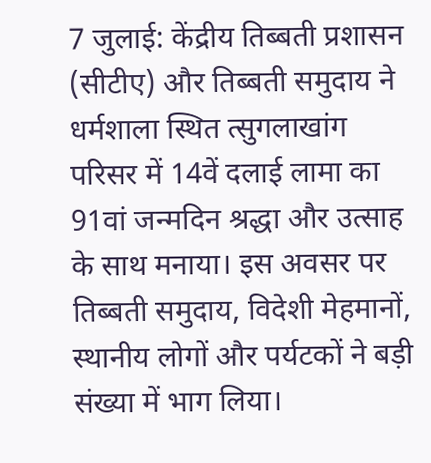7 जुलाई: केंद्रीय तिब्बती प्रशासन (सीटीए) और तिब्बती समुदाय ने धर्मशाला स्थित त्सुगलाखांग परिसर में 14वें दलाई लामा का 91वां जन्मदिन श्रद्धा और उत्साह के साथ मनाया। इस अवसर पर तिब्बती समुदाय, विदेशी मेहमानों, स्थानीय लोगों और पर्यटकों ने बड़ी संख्या में भाग लिया।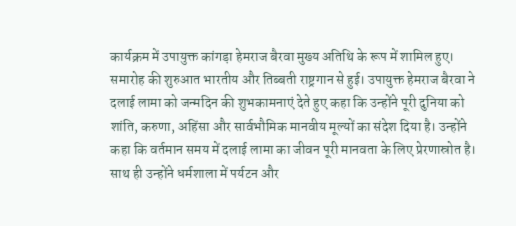कार्यक्रम में उपायुक्त कांगड़ा हेमराज बैरवा मुख्य अतिथि के रूप में शामिल हुए।
समारोह की शुरुआत भारतीय और तिब्बती राष्ट्रगान से हुई। उपायुक्त हेमराज बैरवा ने दलाई लामा को जन्मदिन की शुभकामनाएं देते हुए कहा कि उन्होंने पूरी दुनिया को शांति, करुणा, अहिंसा और सार्वभौमिक मानवीय मूल्यों का संदेश दिया है। उन्होंने कहा कि वर्तमान समय में दलाई लामा का जीवन पूरी मानवता के लिए प्रेरणास्रोत है। साथ ही उन्होंने धर्मशाला में पर्यटन और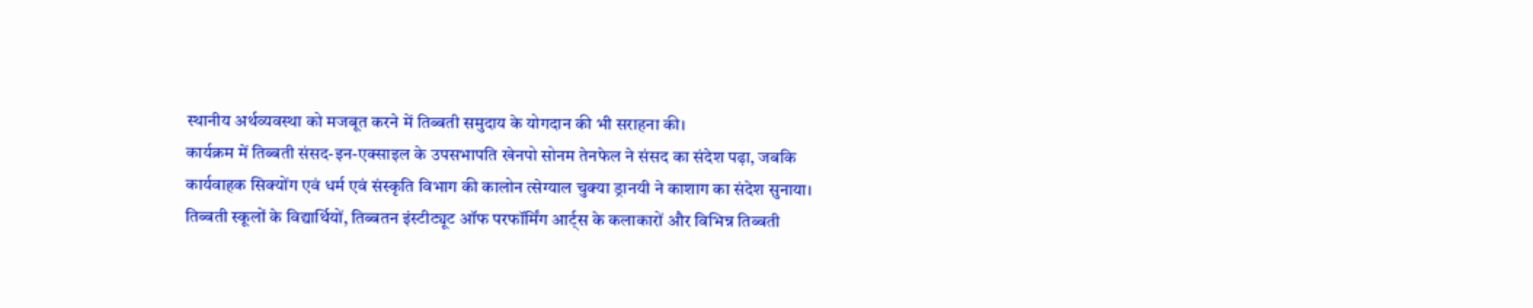स्थानीय अर्थव्यवस्था को मजबूत करने में तिब्बती समुदाय के योगदान की भी सराहना की।
कार्यक्रम में तिब्बती संसद-इन-एक्साइल के उपसभापति खेनपो सोनम तेनफेल ने संसद का संदेश पढ़ा, जबकि कार्यवाहक सिक्योंग एवं धर्म एवं संस्कृति विभाग की कालोन त्सेग्याल चुक्या ड्रानयी ने काशाग का संदेश सुनाया। तिब्बती स्कूलों के विद्यार्थियों, तिब्बतन इंस्टीट्यूट ऑफ परफॉर्मिंग आर्ट्स के कलाकारों और विभिन्न तिब्बती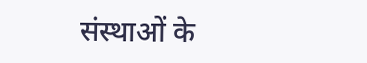संस्थाओं के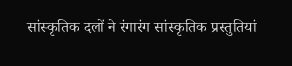सांस्कृतिक दलों ने रंगारंग सांस्कृतिक प्रस्तुतियां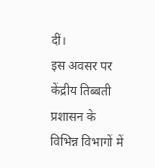दीं।
इस अवसर पर केंद्रीय तिब्बती प्रशासन के विभिन्न विभागों में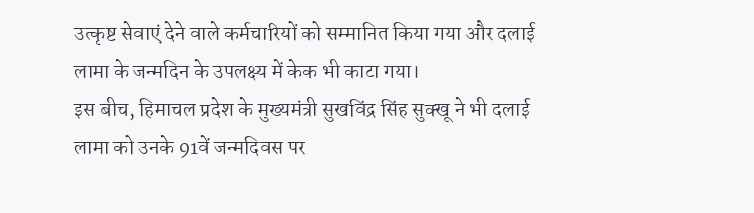उत्कृष्ट सेवाएं देने वाले कर्मचारियों को सम्मानित किया गया और दलाई लामा के जन्मदिन के उपलक्ष्य में केक भी काटा गया।
इस बीच, हिमाचल प्रदेश के मुख्यमंत्री सुखविंद्र सिंह सुक्खू ने भी दलाई लामा को उनके 91वें जन्मदिवस पर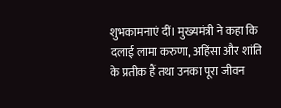शुभकामनाएं दीं। मुख्यमंत्री ने कहा कि दलाई लामा करुणा, अहिंसा और शांति के प्रतीक हैं तथा उनका पूरा जीवन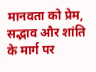मानवता को प्रेम, सद्भाव और शांति के मार्ग पर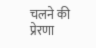चलने की प्रेरणा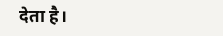देता है।